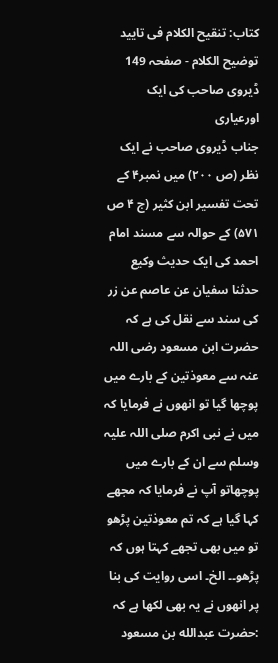کتاب: تنقیح الکلام فی تایید توضیح الکلام - صفحہ 149
ڈیروی صاحب کی ایک اورعیاری
جناب ڈیروی صاحب نے ایک نظر (ص ۲۰۰) میں نمبر۴ کے تحت تفسیر ابن کثیر (ج ۴ ص ۵۷۱) کے حوالہ سے مسند امام احمد کی ایک حدیث وکیع حدثنا سفیان عن عاصم عن زر کی سند سے نقل کی ہے کہ حضرت ابن مسعود رضی اللہ عنہ سے معوذتین کے بارے میں پوچھا گیا تو انھوں نے فرمایا کہ میں نے نبی اکرم صلی اللہ علیہ وسلم سے ان کے بارے میں پوچھاتو آپ نے فرمایا کہ مجھے کہا گیا ہے کہ تم معوذتین پڑھو تو میں بھی تجھے کہتا ہوں کہ پڑھو۔۔ الخ۔ اسی روایت کی بنا پر انھوں نے یہ بھی لکھا ہے کہ :حضرت عبدالله بن مسعود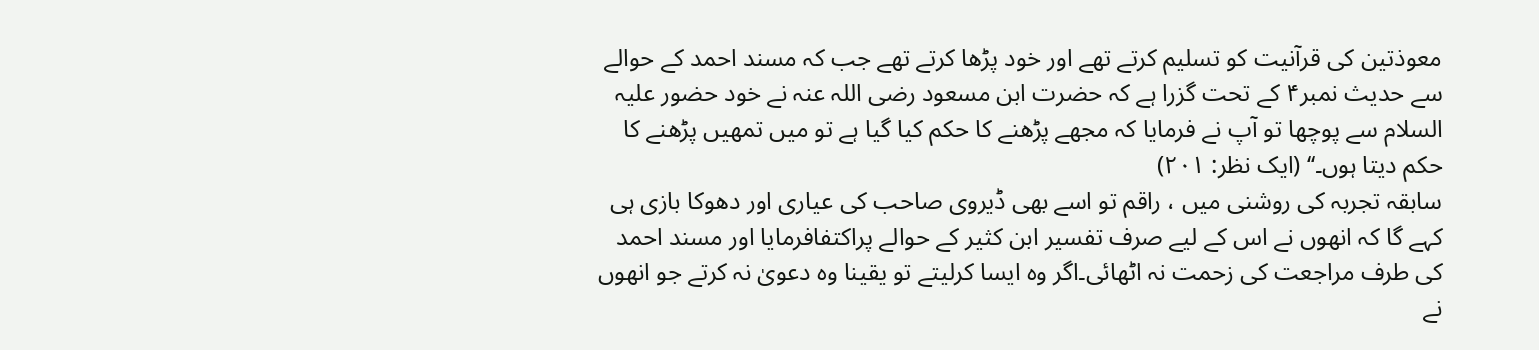معوذتین کی قرآنیت کو تسلیم کرتے تھے اور خود پڑھا کرتے تھے جب کہ مسند احمد کے حوالے سے حدیث نمبر۴ کے تحت گزرا ہے کہ حضرت ابن مسعود رضی اللہ عنہ نے خود حضور علیہ السلام سے پوچھا تو آپ نے فرمایا کہ مجھے پڑھنے کا حکم کیا گیا ہے تو میں تمھیں پڑھنے کا حکم دیتا ہوں۔‘‘ (ایک نظر: ۲۰۱)
سابقہ تجربہ کی روشنی میں ، راقم تو اسے بھی ڈیروی صاحب کی عیاری اور دھوکا بازی ہی کہے گا کہ انھوں نے اس کے لیے صرف تفسیر ابن کثیر کے حوالے پراکتفافرمایا اور مسند احمد کی طرف مراجعت کی زحمت نہ اٹھائی۔اگر وہ ایسا کرلیتے تو یقینا وہ دعویٰ نہ کرتے جو انھوں نے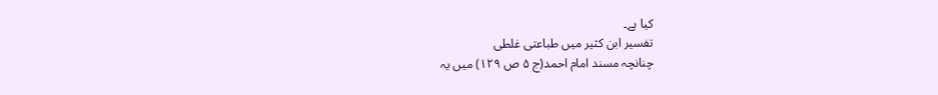کیا ہے۔
تفسیر ابن کثیر میں طباعتی غلطی
چنانچہ مسند امام احمد(ج ۵ ص ۱۲۹) میں یہ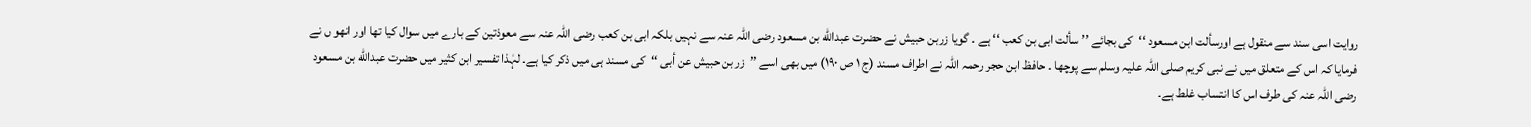روایت اسی سند سے منقول ہے اورسألت ابن مسعود ‘‘کی بجائے ’’ سألت ابی بن کعب ‘‘ ہے ۔ گویا زربن حبیش نے حضرت عبدالله بن مسعود رضی اللہ عنہ سے نہیں بلکہ ابی بن کعب رضی اللہ عنہ سے معوذتین کے بارے میں سوال کیا تھا اور انھو ں نے فرمایا کہ اس کے متعلق میں نے نبی کریم صلی اللہ علیہ وسلم سے پوچھا ۔ حافظ ابن حجر رحمہ اللہ نے اطراف مسند (ج ۱ ص ۱۹۰) میں بھی اسے ’’زر بن حبیش عن أبی ‘‘کی مسند ہی میں ذکر کیا ہے۔ لہٰذا تفسیر ابن کثیر میں حضرت عبدالله بن مسعود رضی اللہ عنہ کی طرف اس کا انتساب غلط ہے۔